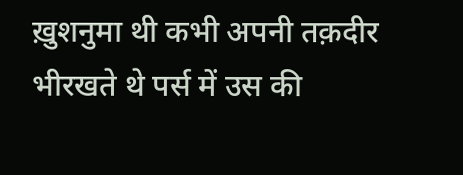ख़ुशनुमा थी कभी अपनी तक़दीर भीरखते थे पर्स में उस की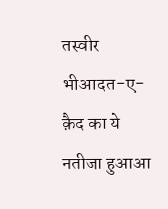तस्वीर भीआदत-ए-क़ैद का ये नतीजा हुआआ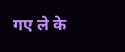गए ले के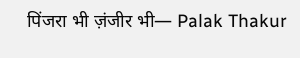पिंजरा भी ज़ंजीर भी— Palak Thakur